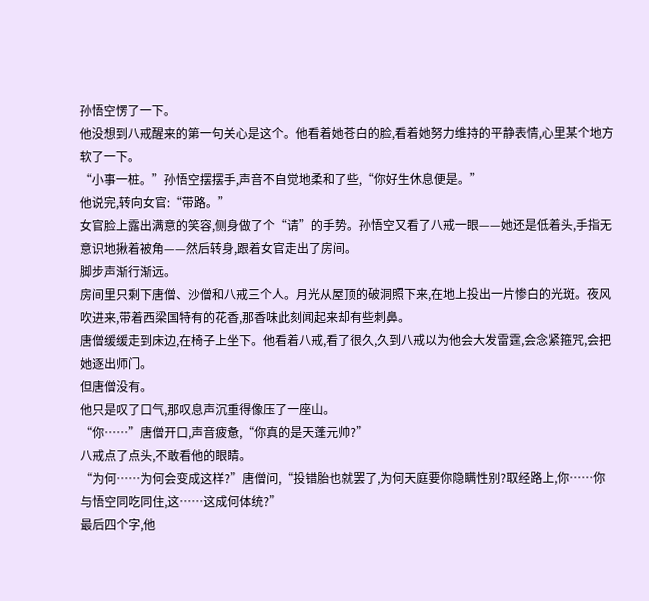孙悟空愣了一下。
他没想到八戒醒来的第一句关心是这个。他看着她苍白的脸,看着她努力维持的平静表情,心里某个地方软了一下。
“小事一桩。”孙悟空摆摆手,声音不自觉地柔和了些,“你好生休息便是。”
他说完,转向女官:“带路。”
女官脸上露出满意的笑容,侧身做了个“请”的手势。孙悟空又看了八戒一眼——她还是低着头,手指无意识地揪着被角——然后转身,跟着女官走出了房间。
脚步声渐行渐远。
房间里只剩下唐僧、沙僧和八戒三个人。月光从屋顶的破洞照下来,在地上投出一片惨白的光斑。夜风吹进来,带着西梁国特有的花香,那香味此刻闻起来却有些刺鼻。
唐僧缓缓走到床边,在椅子上坐下。他看着八戒,看了很久,久到八戒以为他会大发雷霆,会念紧箍咒,会把她逐出师门。
但唐僧没有。
他只是叹了口气,那叹息声沉重得像压了一座山。
“你……”唐僧开口,声音疲惫,“你真的是天蓬元帅?”
八戒点了点头,不敢看他的眼睛。
“为何……为何会变成这样?”唐僧问,“投错胎也就罢了,为何天庭要你隐瞒性别?取经路上,你……你与悟空同吃同住,这……这成何体统?”
最后四个字,他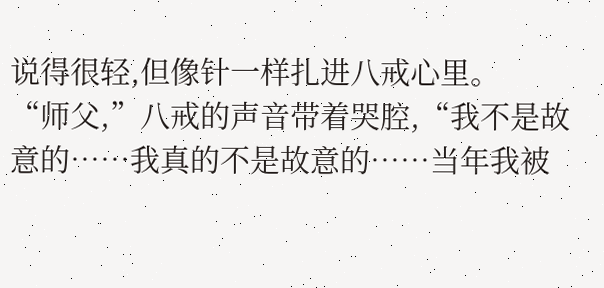说得很轻,但像针一样扎进八戒心里。
“师父,”八戒的声音带着哭腔,“我不是故意的……我真的不是故意的……当年我被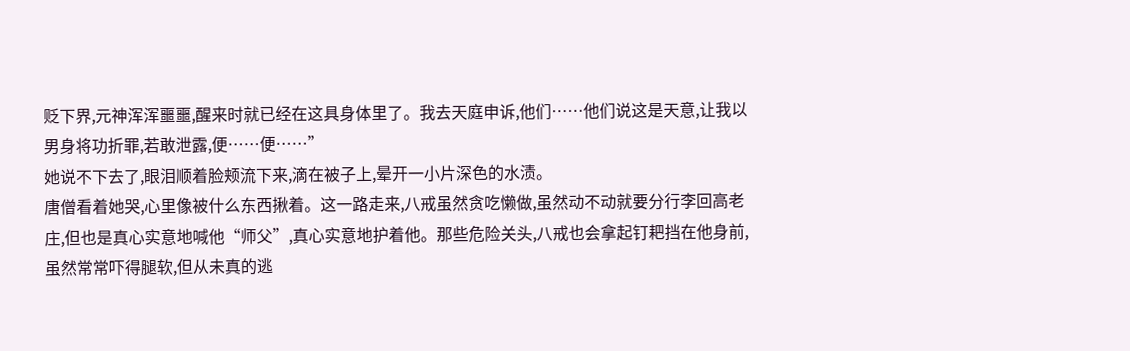贬下界,元神浑浑噩噩,醒来时就已经在这具身体里了。我去天庭申诉,他们……他们说这是天意,让我以男身将功折罪,若敢泄露,便……便……”
她说不下去了,眼泪顺着脸颊流下来,滴在被子上,晕开一小片深色的水渍。
唐僧看着她哭,心里像被什么东西揪着。这一路走来,八戒虽然贪吃懒做,虽然动不动就要分行李回高老庄,但也是真心实意地喊他“师父”,真心实意地护着他。那些危险关头,八戒也会拿起钉耙挡在他身前,虽然常常吓得腿软,但从未真的逃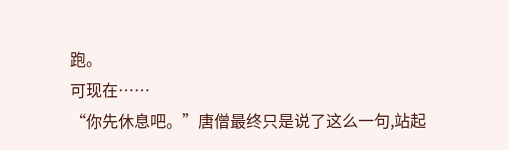跑。
可现在……
“你先休息吧。”唐僧最终只是说了这么一句,站起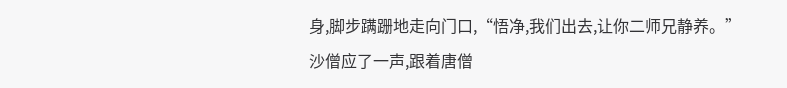身,脚步蹒跚地走向门口,“悟净,我们出去,让你二师兄静养。”
沙僧应了一声,跟着唐僧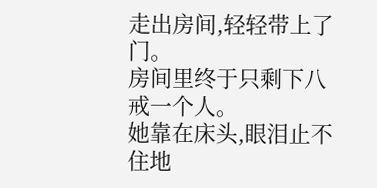走出房间,轻轻带上了门。
房间里终于只剩下八戒一个人。
她靠在床头,眼泪止不住地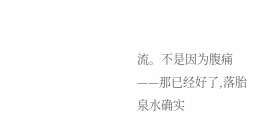流。不是因为腹痛——那已经好了,落胎泉水确实